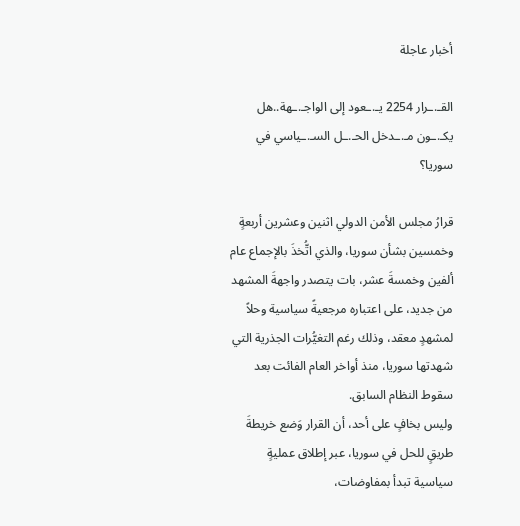أخبار عاجلة

القـ.ـرار 2254 يـ.ـعود إلى الواجـ.ـهة..هل يكـ.ـون مـ.ـدخل الحـ.ـل السـ.ـياسي في سوريا؟

قرارُ مجلس الأمن الدولي اثنين وعشرين أربعةٍ وخمسين بشأن سوريا، والذي اتُّخذَ بالإجماع عام ألفين وخمسةَ عشر، بات يتصدر واجهةَ المشهد من جديد، على اعتباره مرجعيةً سياسية وحلاً لمشهدٍ معقد، وذلك رغم التغيُّرات الجذرية التي شهدتها سوريا، منذ أواخر العام الفائت بعد سقوط النظام السابق.
وليس بخافٍ على أحد، أن القرار وَضع خريطةَ طريقٍ للحل في سوريا، عبر إطلاق عمليةٍ سياسية تبدأ بمفاوضات،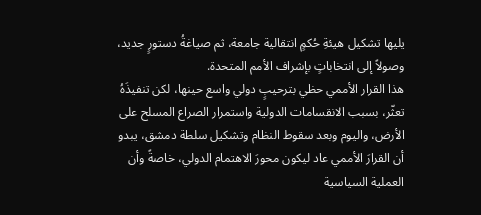يليها تشكيل هيئةِ حُكمٍ انتقالية جامعة، ثم صياغةُ دستورٍ جديد، وصولاً إلى انتخاباتٍ بإشراف الأمم المتحدة.
هذا القرار الأممي حظي بترحيبٍ دولي واسع حينها، لكن تنفيذَهُ تعثّر، بسبب الانقسامات الدولية واستمرار الصراع المسلح على الأرض، واليوم وبعد سقوط النظام وتشكيل سلطة دمشق، يبدو أن القرارَ الأممي عاد ليكون محورَ الاهتمام الدولي، خاصةً وأن العملية السياسية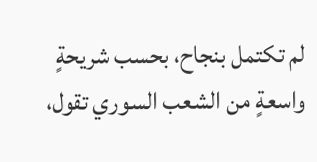لم تكتمل بنجاح، بحسب شريحةٍ واسعةٍ من الشعب السوري تقول،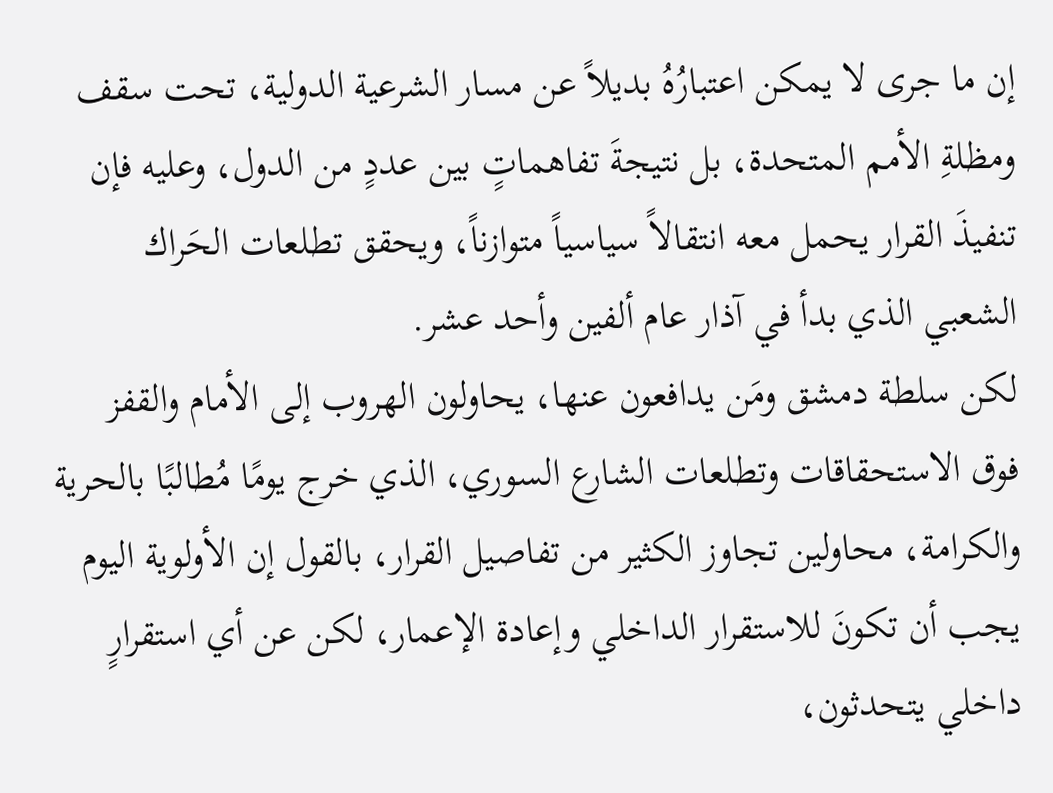إن ما جرى لا يمكن اعتبارُهُ بديلاً عن مسار الشرعية الدولية، تحت سقف ومظلةِ الأمم المتحدة، بل نتيجةَ تفاهماتٍ بين عددٍ من الدول، وعليه فإن تنفيذَ القرار يحمل معه انتقالاً سياسياً متوازناً، ويحقق تطلعات الحَراك الشعبي الذي بدأ في آذار عام ألفين وأحد عشر.
لكن سلطة دمشق ومَن يدافعون عنها، يحاولون الهروب إلى الأمام والقفز فوق الاستحقاقات وتطلعات الشارع السوري، الذي خرج يومًا مُطالبًا بالحرية والكرامة، محاولين تجاوز الكثير من تفاصيل القرار، بالقول إن الأولوية اليوم يجب أن تكونَ للاستقرار الداخلي وإعادة الإعمار، لكن عن أي استقرارٍ داخلي يتحدثون،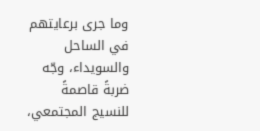وما جرى برعايتهم في الساحل والسويداء، وجّه ضربةً قاصمةً للنسيج المجتمعي،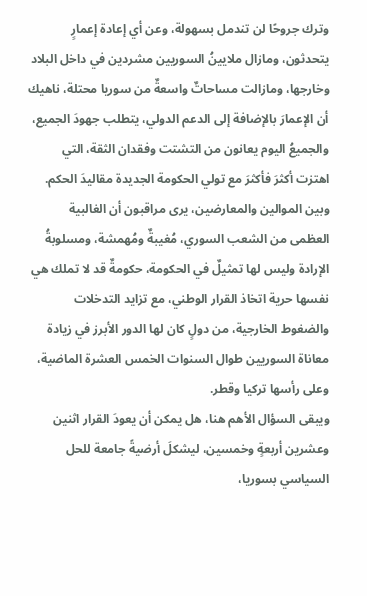وترك جروحًا لن تندمل بسهولة، وعن أي إعادة إعمارٍ يتحدثون، ومازال ملايينُ السوريين مشردين في داخل البلاد وخارجها، ومازالت مساحاتٌ واسعةٌ من سوريا محتلة، ناهيك أن الإعمارَ بالإضافة إلى الدعم الدولي، يتطلب جهودَ الجميع، والجميعُ اليوم يعانون من التشتت وفقدان الثقة، التي اهتزت أكثرَ فأكثرَ مع تولي الحكومة الجديدة مقاليدَ الحكم.
وبين الموالين والمعارضين، يرى مراقبون أن الغالبية العظمى من الشعب السوري، مُغيبةٌ ومُهمشة، ومسلوبةُ الإرادة وليس لها تمثيلٌ في الحكومة، حكومةٌ قد لا تملك هي نفسها حرية اتخاذ القرار الوطني، مع تزايد التدخلات والضغوط الخارجية، من دولٍ كان لها الدور الأبرز في زيادة معاناة السوريين طوال السنوات الخمس العشرة الماضية، وعلى رأسها تركيا وقطر.
ويبقى السؤال الأهم هنا، هل يمكن أن يعودَ القرار اثنين وعشرين أربعةٍ وخمسين، ليشكلَ أرضيةً جامعة للحل السياسي بسوريا،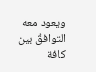ويعود معه التوافقُ بين كافة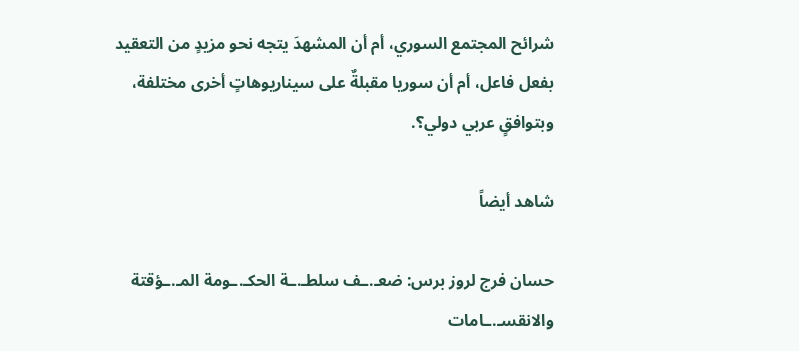شرائح المجتمع السوري، أم أن المشهدَ يتجه نحو مزيدٍ من التعقيد بفعل فاعل، أم أن سوريا مقبلةٌ على سيناريوهاتٍ أخرى مختلفة، وبتوافقٍ عربي دولي؟.

شاهد أيضاً

حسان فرج لروز برس: ضعـ.ـف سلطـ.ـة الحكـ.ـومة المـ.ـؤقتة والانقسـ.ـامات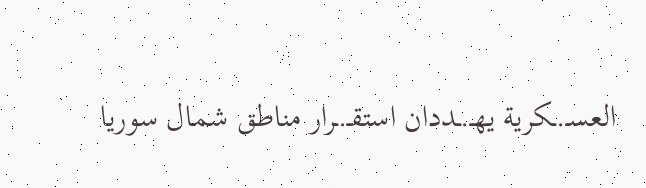العسـ.ـكرية يهـ.ـددان استقـ.ـرار مناطق شمال سوريا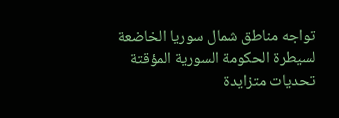تواجه مناطق شمال سوريا الخاضعة لسيطرة الحكومة السورية المؤقتة تحديات متزايدة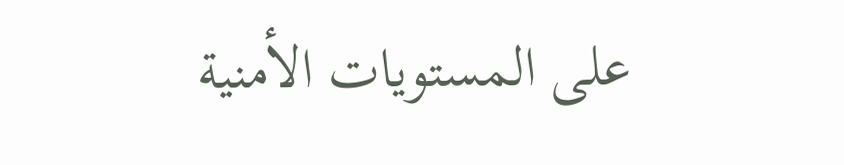على المستويات الأمنية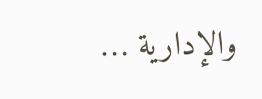والإدارية …